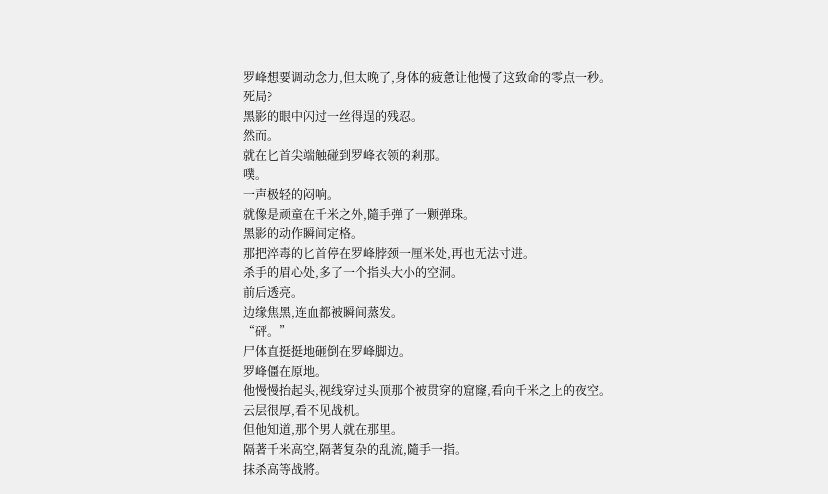罗峰想要调动念力,但太晚了,身体的疲惫让他慢了这致命的零点一秒。
死局?
黑影的眼中闪过一丝得逞的残忍。
然而。
就在匕首尖端触碰到罗峰衣领的剎那。
噗。
一声极轻的闷响。
就像是顽童在千米之外,隨手弹了一颗弹珠。
黑影的动作瞬间定格。
那把淬毒的匕首停在罗峰脖颈一厘米处,再也无法寸进。
杀手的眉心处,多了一个指头大小的空洞。
前后透亮。
边缘焦黑,连血都被瞬间蒸发。
“砰。”
尸体直挺挺地砸倒在罗峰脚边。
罗峰僵在原地。
他慢慢抬起头,视线穿过头顶那个被贯穿的窟窿,看向千米之上的夜空。
云层很厚,看不见战机。
但他知道,那个男人就在那里。
隔著千米高空,隔著复杂的乱流,隨手一指。
抹杀高等战將。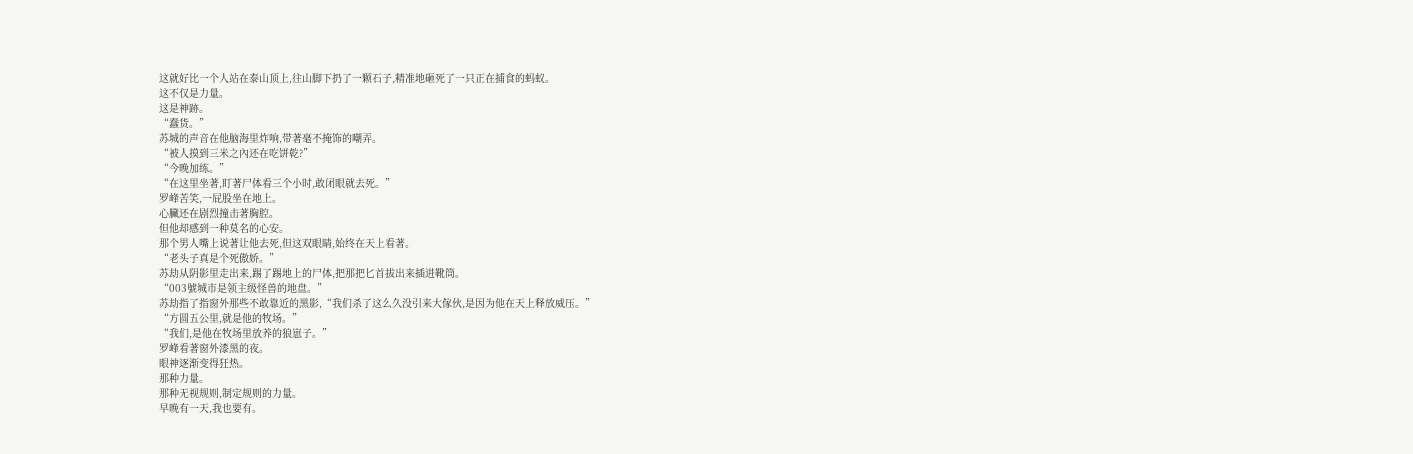这就好比一个人站在泰山顶上,往山脚下扔了一颗石子,精准地砸死了一只正在捕食的蚂蚁。
这不仅是力量。
这是神跡。
“蠢货。”
苏城的声音在他脑海里炸响,带著毫不掩饰的嘲弄。
“被人摸到三米之內还在吃饼乾?”
“今晚加练。”
“在这里坐著,盯著尸体看三个小时,敢闭眼就去死。”
罗峰苦笑,一屁股坐在地上。
心臟还在剧烈撞击著胸腔。
但他却感到一种莫名的心安。
那个男人嘴上说著让他去死,但这双眼睛,始终在天上看著。
“老头子真是个死傲娇。”
苏劫从阴影里走出来,踢了踢地上的尸体,把那把匕首拔出来插进靴筒。
“003號城市是领主级怪兽的地盘。”
苏劫指了指窗外那些不敢靠近的黑影,“我们杀了这么久没引来大傢伙,是因为他在天上释放威压。”
“方圆五公里,就是他的牧场。”
“我们,是他在牧场里放养的狼崽子。”
罗峰看著窗外漆黑的夜。
眼神逐渐变得狂热。
那种力量。
那种无视规则,制定规则的力量。
早晚有一天,我也要有。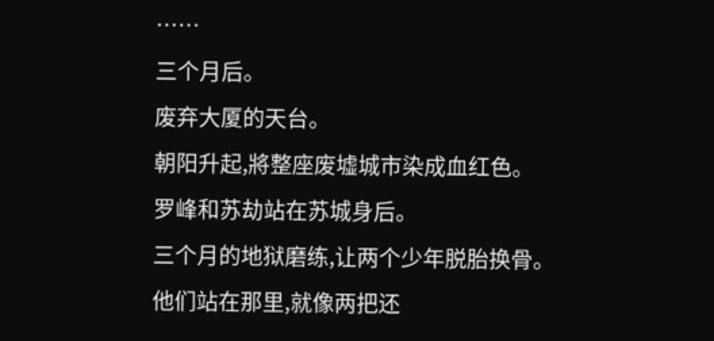……
三个月后。
废弃大厦的天台。
朝阳升起,將整座废墟城市染成血红色。
罗峰和苏劫站在苏城身后。
三个月的地狱磨练,让两个少年脱胎换骨。
他们站在那里,就像两把还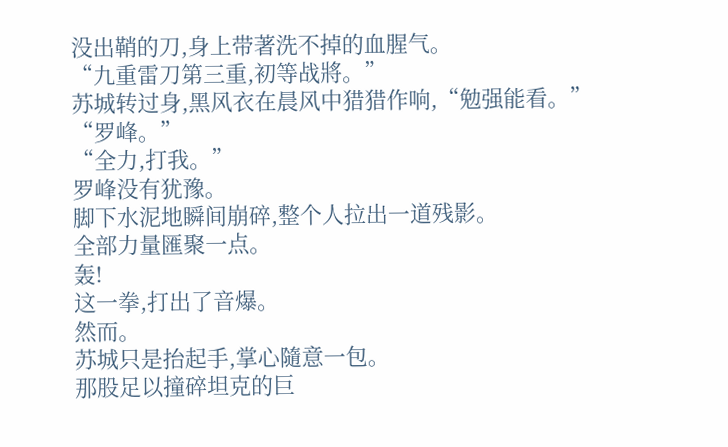没出鞘的刀,身上带著洗不掉的血腥气。
“九重雷刀第三重,初等战將。”
苏城转过身,黑风衣在晨风中猎猎作响,“勉强能看。”
“罗峰。”
“全力,打我。”
罗峰没有犹豫。
脚下水泥地瞬间崩碎,整个人拉出一道残影。
全部力量匯聚一点。
轰!
这一拳,打出了音爆。
然而。
苏城只是抬起手,掌心隨意一包。
那股足以撞碎坦克的巨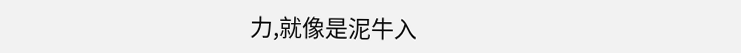力,就像是泥牛入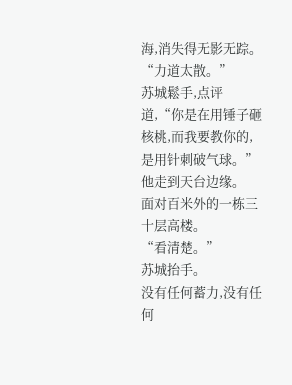海,消失得无影无踪。
“力道太散。”
苏城鬆手,点评道,“你是在用锤子砸核桃,而我要教你的,是用针刺破气球。”
他走到天台边缘。
面对百米外的一栋三十层高楼。
“看清楚。”
苏城抬手。
没有任何蓄力,没有任何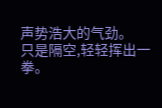声势浩大的气劲。
只是隔空,轻轻挥出一拳。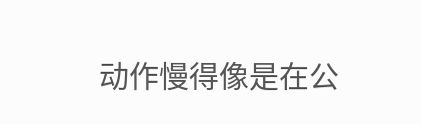动作慢得像是在公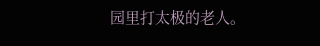园里打太极的老人。